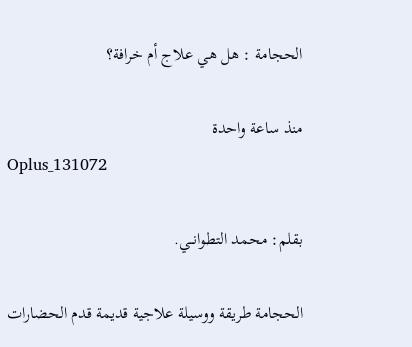الحجامة : هل هي علاج أم خرافة؟

منذ ساعة واحدة
Oplus_131072

بقلم: محمد التطوانــي.

الحجامة طريقة ووسيلة علاجية قديمة قدم الحضارات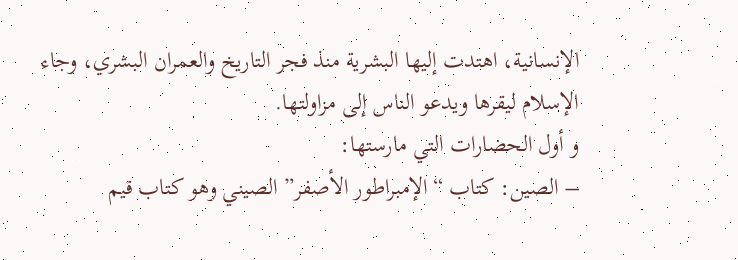الإنسانية، اهتدت إليها البشرية منذ فجر التاريخ والعمران البشري، وجاء الإسلام ليقرها ويدعو الناس إلى مزاولتها.
و أول الحضارات التي مارستها:
– الصين: كتاب “الإمبراطور الأصفر” الصيني وهو كتاب قيم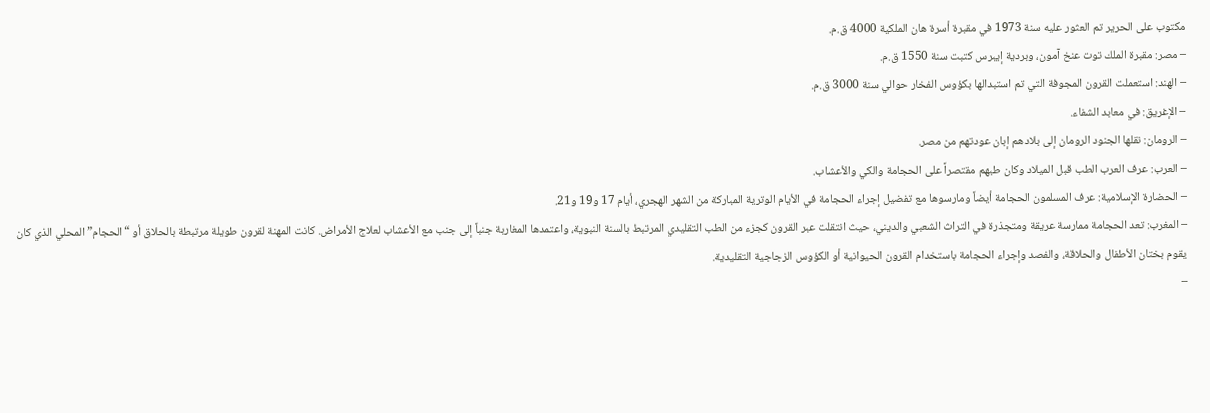مكتوب على الحرير تم العثور عليه سنة 1973 في مقبرة أسرة هان الملكية 4000 ق.م.
– مصر: مقبرة الملك توت عنخ آمون، وبردية إيبرس كتبت سنة 1550 ق.م.
– الهند: استعملت القرون المجوفة التي تم استبدالها بكؤوس الفخار حوالي سنة 3000 ق.م.
– الإغريق: في معابد الشفاء.
– الرومان: نقلها الجنود الرومان إلى بلادهم إبان عودتهم من مصر.
– العرب: عرف العرب الطب قبل الميلاد وكان طبهم مقتصراً على الحجامة والكي والأعشاب.
– الحضارة الإسلامية: عرف المسلمون الحجامة أيضاً ومارسوها مع تفضيل إجراء الحجامة في الأيام الوترية المباركة من الشهر الهجري، أيام 17 و19 و21.
– المغرب: تعد الحجامة ممارسة عريقة ومتجذرة في التراث الشعبي والديني، حيث انتقلت عبر القرون كجزء من الطب التقليدي المرتبط بالسنة النبوية، واعتمدها المغاربة جنباً إلى جنب مع الأعشاب لعلاج الأمراض. كانت المهنة لقرون طويلة مرتبطة بالحلاق أو “الحجام” المحلي الذي كان يقوم بختان الأطفال والحلاقة، والفصد وإجراء الحجامة باستخدام القرون الحيوانية أو الكؤوس الزجاجية التقليدية.
–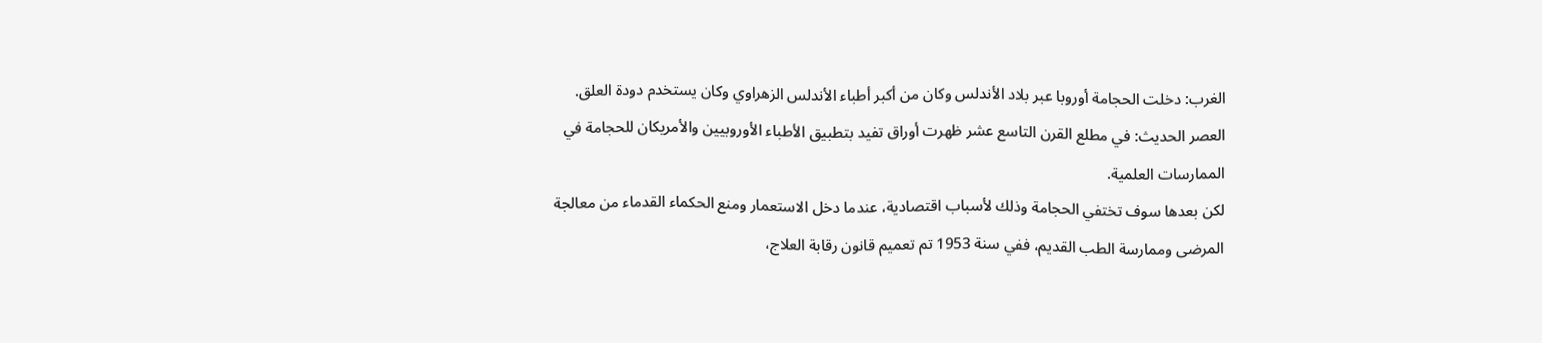الغرب: دخلت الحجامة أوروبا عبر بلاد الأندلس وكان من أكبر أطباء الأندلس الزهراوي وكان يستخدم دودة العلق. العصر الحديث: في مطلع القرن التاسع عشر ظهرت أوراق تفيد بتطبيق الأطباء الأوروبيين والأمريكان للحجامة في الممارسات العلمية.
لكن بعدها سوف تختفي الحجامة وذلك لأسباب اقتصادية، عندما دخل الاستعمار ومنع الحكماء القدماء من معالجة المرضى وممارسة الطب القديم، ففي سنة 1953 تم تعميم قانون رقابة العلاج،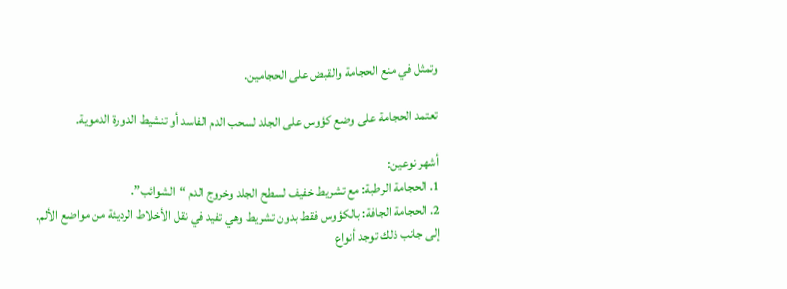وتمثل في منع الحجامة والقبض على الحجامين.

تعتمد الحجامة على وضع كؤوس على الجلد لسحب الدم الفاسد أو تنشيط الدورة الدموية.

أشهر نوعين:
1. الحجامة الرطبة: مع تشريط خفيف لسطح الجلد وخروج الدم “الشوائب”.
2. الحجامة الجافة: بالكؤوس فقط بدون تشريط وهي تفيد في نقل الأخلاط الرديئة من مواضع الألم.
إلى جانب ذلك توجد أنواع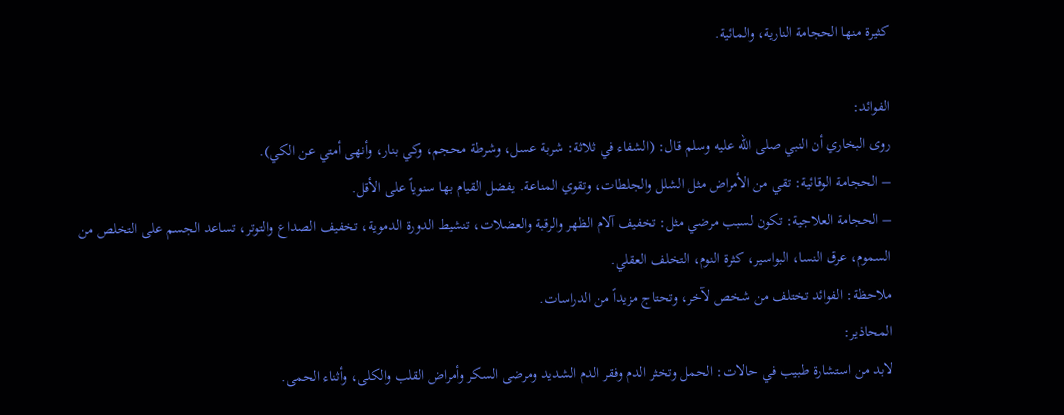كثيرة منها الحجامة النارية، والمائية.

الفوائد:
روى البخاري أن النبي صلى الله عليه وسلم قال: (الشفاء في ثلاثة: شربة عسل، وشرطة محجم، وكي بنار، وأنهى أمتي عن الكي).
– الحجامة الوقائية: تقي من الأمراض مثل الشلل والجلطات، وتقوي المناعة. يفضل القيام بها سنوياً على الأقل.
– الحجامة العلاجية: تكون لسبب مرضي مثل: تخفيف آلام الظهر والرقبة والعضلات، تنشيط الدورة الدموية، تخفيف الصداع والتوتر، تساعد الجسم على التخلص من السموم، عرق النسا، البواسير، كثرة النوم، التخلف العقلي.
ملاحظة: الفوائد تختلف من شخص لآخر، وتحتاج مزيداً من الدراسات.
المحاذير:
لابد من استشارة طبيب في حالات: الحمل وتخثر الدم وفقر الدم الشديد ومرضى السكر وأمراض القلب والكلى، وأثناء الحمى.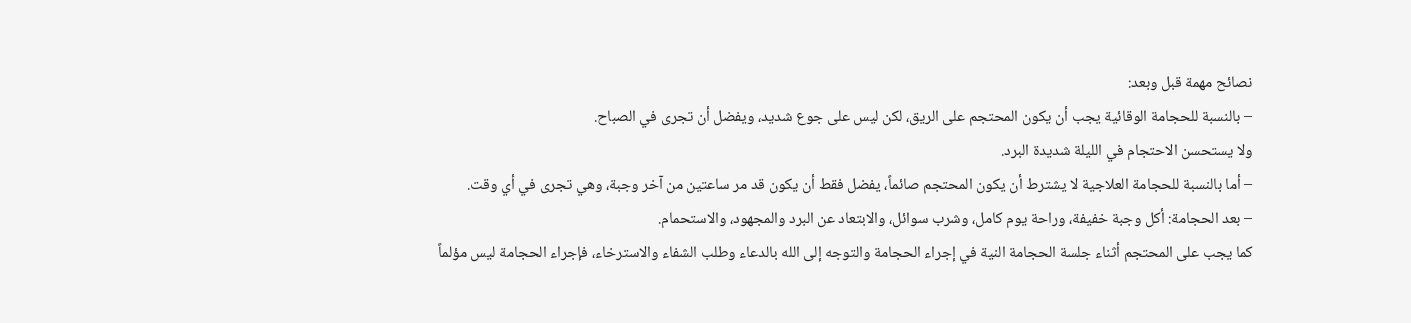نصائح مهمة قبل وبعد:
– بالنسبة للحجامة الوقائية يجب أن يكون المحتجم على الريق، لكن ليس على جوع شديد، ويفضل أن تجرى في الصباح.
ولا يستحسن الاحتجام في الليلة شديدة البرد.
– أما بالنسبة للحجامة العلاجية لا يشترط أن يكون المحتجم صائماً، يفضل فقط أن يكون قد مر ساعتين من آخر وجبة، وهي تجرى في أي وقت.
– بعد الحجامة: أكل وجبة خفيفة، وراحة يوم كامل، وشرب سوائل، والابتعاد عن البرد والمجهود، والاستحمام.
كما يجب على المحتجم أثناء جلسة الحجامة النية في إجراء الحجامة والتوجه إلى الله بالدعاء وطلب الشفاء والاسترخاء، فإجراء الحجامة ليس مؤلماً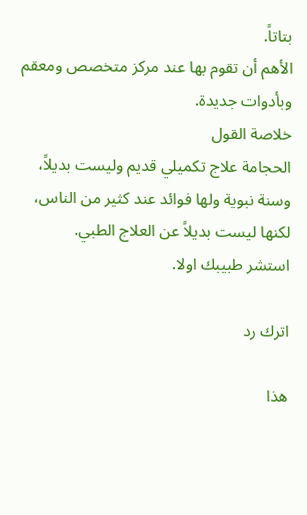بتاتاً.
الأهم أن تقوم بها عند مركز متخصص ومعقم وبأدوات جديدة.
خلاصة القول
الحجامة علاج تكميلي قديم وليست بديلاً، وسنة نبوية ولها فوائد عند كثير من الناس، لكنها ليست بديلاً عن العلاج الطبي.
استشر طبيبك اولا.

اترك رد

هذا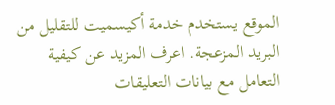الموقع يستخدم خدمة أكيسميت للتقليل من البريد المزعجة. اعرف المزيد عن كيفية التعامل مع بيانات التعليقات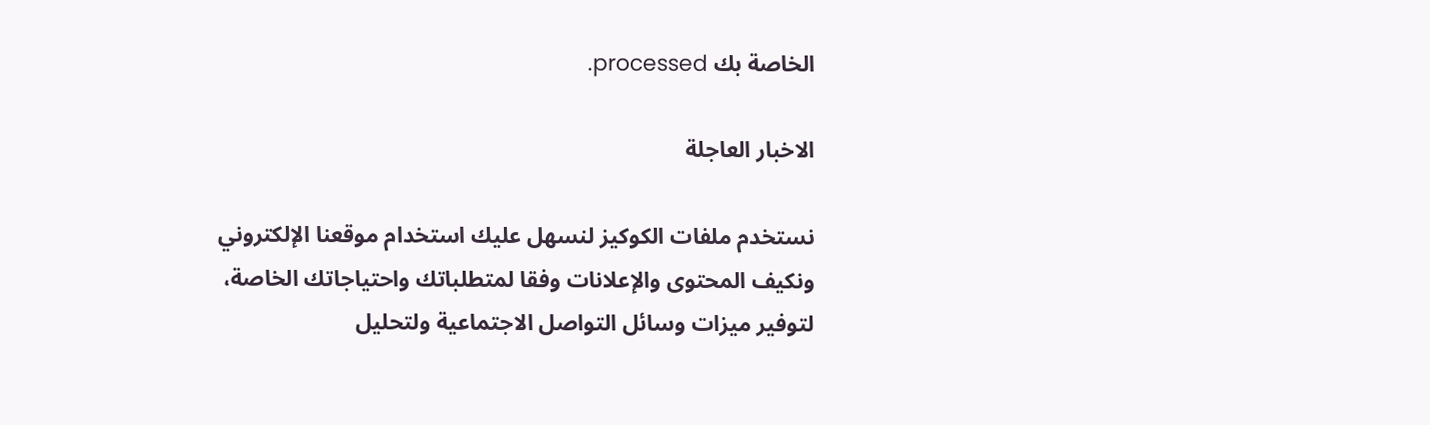الخاصة بك processed.

الاخبار العاجلة

نستخدم ملفات الكوكيز لنسهل عليك استخدام موقعنا الإلكتروني ونكيف المحتوى والإعلانات وفقا لمتطلباتك واحتياجاتك الخاصة، لتوفير ميزات وسائل التواصل الاجتماعية ولتحليل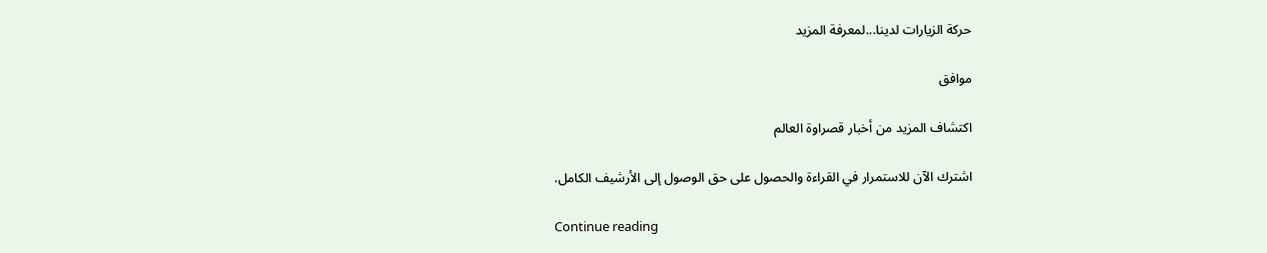حركة الزيارات لدينا...لمعرفة المزيد

موافق

اكتشاف المزيد من أخبار قصراوة العالم

اشترك الآن للاستمرار في القراءة والحصول على حق الوصول إلى الأرشيف الكامل.

Continue reading